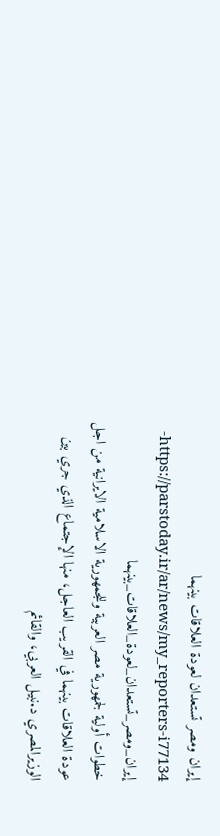إيران ومصر تستعدان لعودة العلاقات بينهما
https://parstoday.ir/ar/news/my_reporters-i77134-إيران_ومصر_تستعدان_لعودة_العلاقات_بينهما
خطوات أولية لجمهورية مصر العربية وللجمهورية الاسلامية الايرانية من اجل عودة العلاقات بينهما في القريب العاجل، منها الإجتماع الذي جري بين الوزيرالمصري د.نبيل العربي، والقائم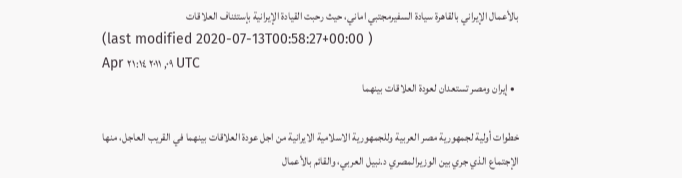بالأعمال الإيراني بالقاهرة سيادة السفيرمجتبي اماني، حيث رحبت القيادة الإيرانية بإستئناف العلاقات
(last modified 2020-07-13T00:58:27+00:00 )
Apr ٠٩, ٢٠١١ ٢١:١٤ UTC
  • إيران ومصر تستعدان لعودة العلاقات بينهما

خطوات أولية لجمهورية مصر العربية وللجمهورية الاسلامية الايرانية من اجل عودة العلاقات بينهما في القريب العاجل، منها الإجتماع الذي جري بين الوزيرالمصري د.نبيل العربي، والقائم بالأعمال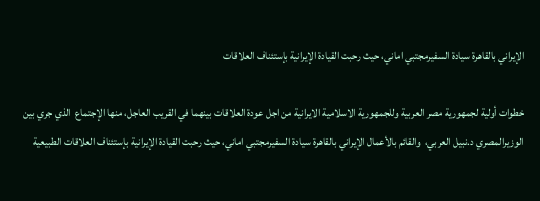الإيراني بالقاهرة سيادة السفيرمجتبي اماني، حيث رحبت القيادة الإيرانية بإستئناف العلاقات

خطوات أولية لجمهورية مصر العربية وللجمهورية الاسلامية الايرانية من اجل عودة العلاقات بينهما في القريب العاجل، منها الإجتماع  الذي جري بين الوزيرالمصري د.نبيل العربي،  والقائم بالأعمال الإيراني بالقاهرة سيادة السفيرمجتبي اماني، حيث رحبت القيادة الإيرانية بإستئناف العلاقات الطبيعية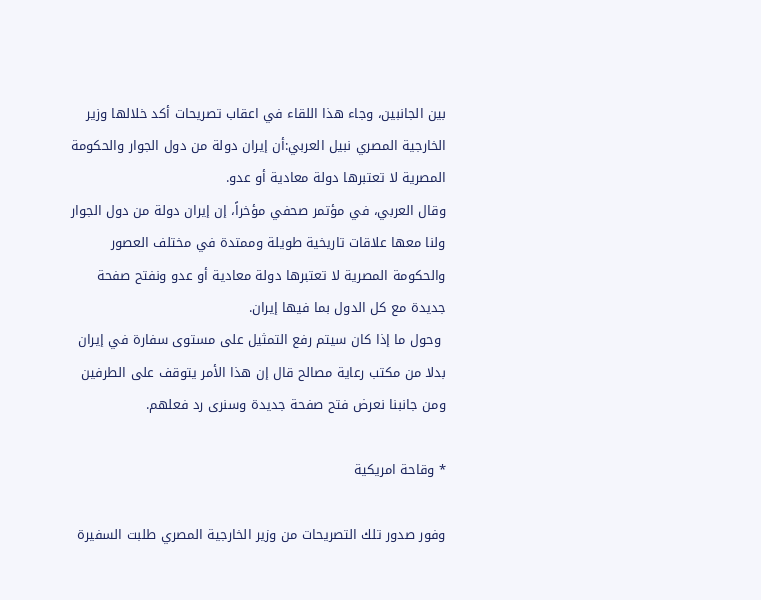بين الجانبين، وجاء هذا اللقاء في اعقاب تصريحات أكد خلالها وزير الخارجية المصري نبيل العربي:أن إيران دولة من دول الجوار والحكومة المصرية لا تعتبرها دولة معادية أو عدو.
وقال العربي، في مؤتمر صحفي مؤخراً، إن إيران دولة من دول الجوار ولنا معها علاقات تاريخية طويلة وممتدة في مختلف العصور والحكومة المصرية لا تعتبرها دولة معادية أو عدو ونفتح صفحة جديدة مع كل الدول بما فيها إيران.
 وحول ما إذا كان سيتم رفع التمثيل على مستوى سفارة في إيران بدلا من مكتب رعاية مصالح قال إن هذا الأمر يتوقف على الطرفين ومن جانبنا نعرض فتح صفحة جديدة وسنرى رد فعلهم.

* وقاحة امريكية

وفور صدور تلك التصريحات من وزير الخارجية المصري طلبت السفيرة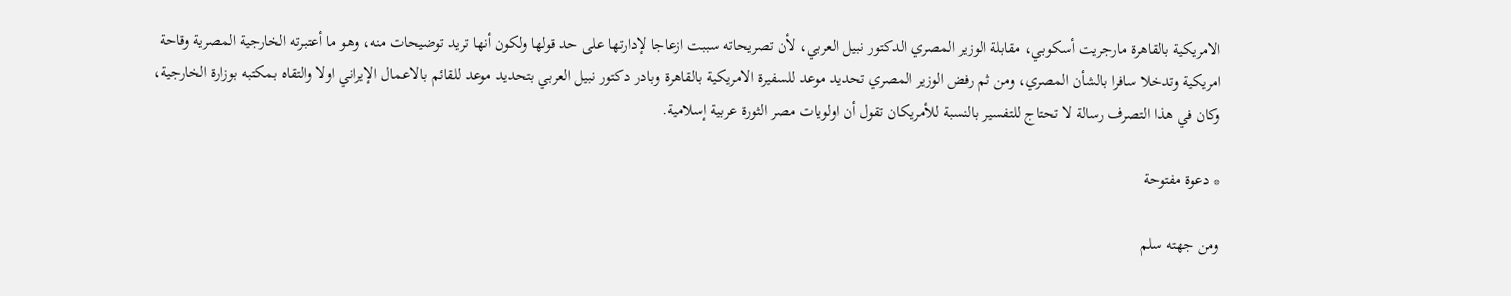الامريكية بالقاهرة مارجريت أسكوبي، مقابلة الوزير المصري الدكتور نبيل العربي، لأن تصريحاته سببت ازعاجا لإدارتها على حد قولها ولكون أنها تريد توضيحات منه، وهو ما أعتبرته الخارجية المصرية وقاحة امريكية وتدخلا سافرا بالشأن المصري، ومن ثم رفض الوزير المصري تحديد موعد للسفيرة الامريكية بالقاهرة وبادر دكتور نبيل العربي بتحديد موعد للقائم بالاعمال الإيراني اولا والتقاه بمكتبه بوزارة الخارجية، وكان في هذا التصرف رسالة لا تحتاج للتفسير بالنسبة للأمريكان تقول أن اولويات مصر الثورة عربية إسلامية.

* دعوة مفتوحة

ومن جهته سلم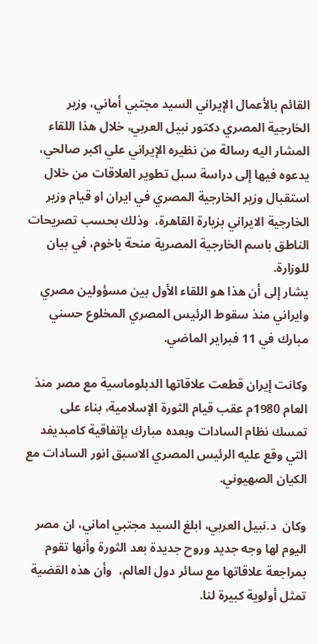القائم بالأعمال الإيراني السيد مجتبي أماني، وزير الخارجية المصري دكتور نبيل العربي، خلال هذا اللقاء المشار اليه رسالة من نظيره الإيراني علي اكبر صالحي، يدعوه فيها إلى دراسة سبل تطوير العلاقات من خلال استقبال وزير الخارجية المصري في ايران او قيام وزير الخارجية الايراني بزيارة القاهرة،  وذلك بحسب تصريحات الناطق باسم الخارجية المصرية منحة باخوم، في بيان للوزارة.
يشار إلى أن هذا هو اللقاء الأول بين مسؤولين مصري وايراني منذ سقوط الرئيس المصري المخلوع حسني مبارك في 11 فبراير الماضي.

وكانت إيران قطعت علاقاتها الدبلوماسية مع مصر منذ العام 1980م عقب قيام الثورة الإسلامية، بناء على تمسك نظام السادات وبعده مبارك بإتفاقية كامبديفد التي وقع عليه الرئيس المصري الاسبق انور السادات مع الكيان الصهيوني.

وكان  د.نبيل العربي، ابلغ السيد مجتبي اماني، ان مصر اليوم لها وجه جديد وروح جديدة بعد الثورة وأنها تقوم بمراجعة علاقاتها مع سائر دول العالم،  وأن هذه القضية تمثل أولوية كبيرة لنا.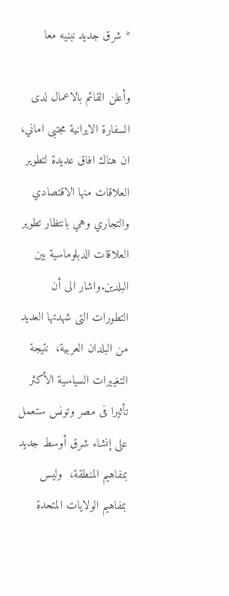* شرق جديد نبنيه معا

وأعلن القائم بالاعمال لدى السفارة الايرانية مجتبى اماني، ان هناك افاق عديدة لتطوير العلاقات منها الاقتصادي والتجاري وهي بانتظار تطوير العلاقات الدبلوماسية بين البلدين.واشار الى أن التطورات التى شهدتها العديد من البلدان العربية،  نتيجة التغييرات السياسية الأكثر تأثيرا فى مصر وتونس ستعمل على إنشاء شرق أوسط جديد بمفاهيم المنطقة،  وليس بمفاهيم الولايات المتحدة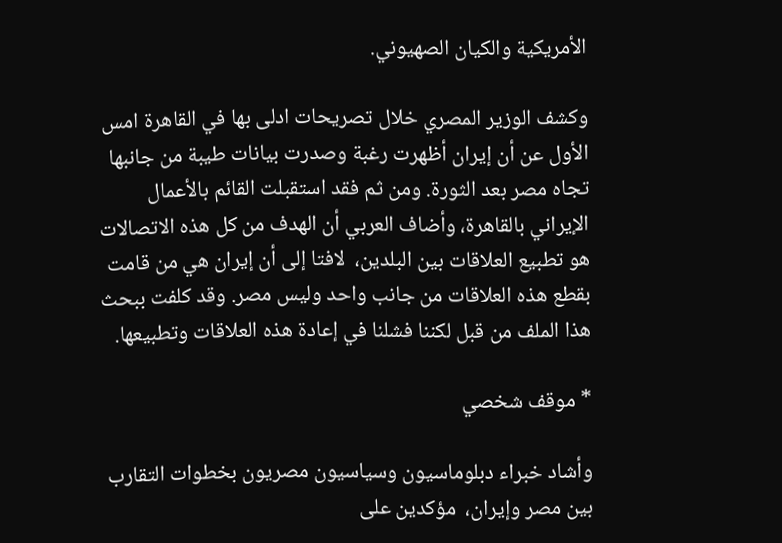الأمريكية والكيان الصهيوني.

وكشف الوزير المصري خلال تصريحات ادلى بها في القاهرة امس الأول عن أن إيران أظهرت رغبة وصدرت بيانات طيبة من جانبها تجاه مصر بعد الثورة. ومن ثم فقد استقبلت القائم بالأعمال الإيراني بالقاهرة، وأضاف العربي أن الهدف من كل هذه الاتصالات هو تطبيع العلاقات بين البلدين،  لافتا إلى أن إيران هي من قامت بقطع هذه العلاقات من جانب واحد وليس مصر. وقد كلفت ببحث هذا الملف من قبل لكننا فشلنا في إعادة هذه العلاقات وتطبيعها.

* موقف شخصي

وأشاد خبراء دبلوماسيون وسياسيون مصريون بخطوات التقارب بين مصر وإيران،  مؤكدين على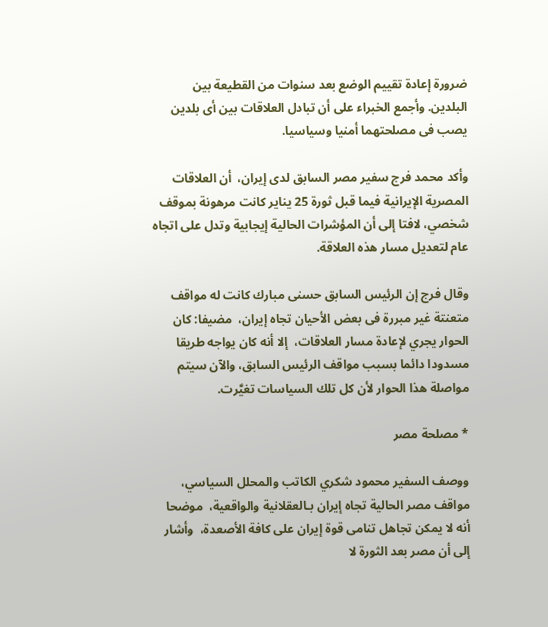ضرورة إعادة تقييم الوضع بعد سنوات من القطيعة بين البلدين. وأجمع الخبراء على أن تبادل العلاقات بين أى بلدين يصب فى مصلحتهما أمنيا وسياسيا.

وأكد محمد فرج سفير مصر السابق لدى إيران،  أن العلاقات المصرية الإيرانية فيما قبل ثورة 25 يناير كانت مرهونة بموقف شخصي، لافتا إلى أن المؤشرات الحالية إيجابية وتدل على اتجاه عام لتعديل مسار هذه العلاقة.

وقال فرج إن الرئيس السابق حسنى مبارك كانت له مواقف متعنتة غير مبررة فى بعض الأحيان تجاه إيران،  مضيفا: كان الحوار يجري لإعادة مسار العلاقات،  إلا أنه كان يواجه طريقا مسدودا دائما بسبب مواقف الرئيس السابق، والآن سيتم مواصلة هذا الحوار لأن كل تلك السياسات تغيَّرت.

* مصلحة مصر

ووصف السفير محمود شكري الكاتب والمحلل السياسي،  مواقف مصر الحالية تجاه إيران بـالعقلانية والواقعية،  موضحا أنه لا يمكن تجاهل تنامى قوة إيران على كافة الأصعدة،  وأشار إلى أن مصر بعد الثورة لا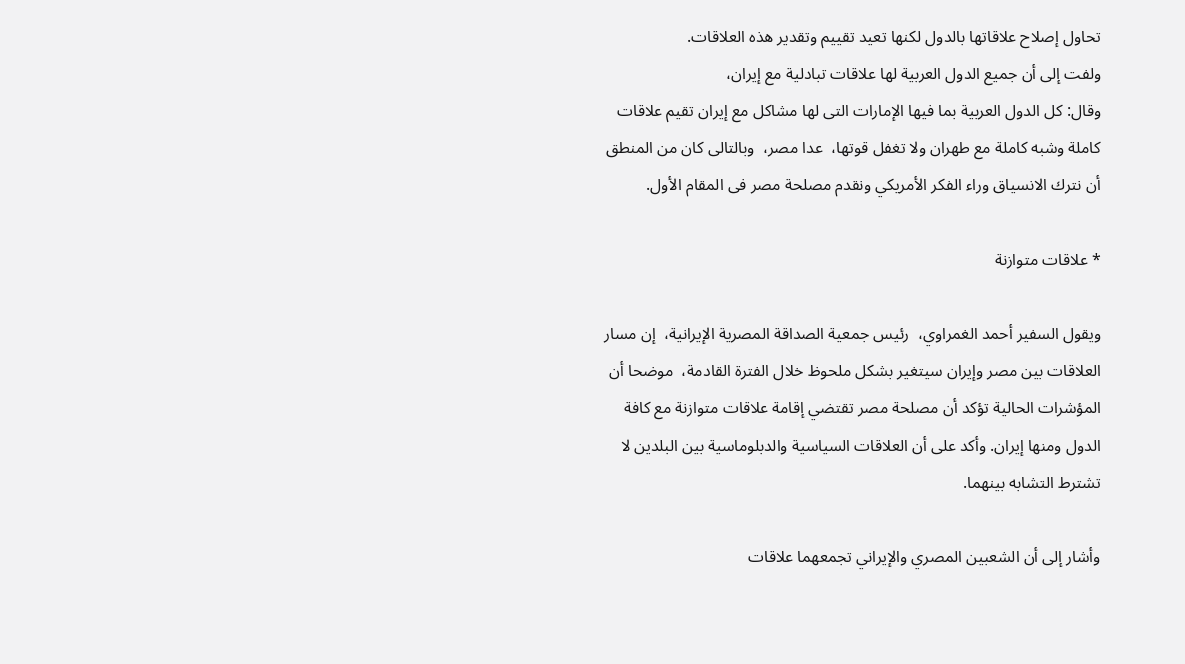تحاول إصلاح علاقاتها بالدول لكنها تعيد تقييم وتقدير هذه العلاقات.
ولفت إلى أن جميع الدول العربية لها علاقات تبادلية مع إيران،
وقال: كل الدول العربية بما فيها الإمارات التى لها مشاكل مع إيران تقيم علاقات كاملة وشبه كاملة مع طهران ولا تغفل قوتها،  عدا مصر،  وبالتالى كان من المنطق أن نترك الانسياق وراء الفكر الأمريكي ونقدم مصلحة مصر فى المقام الأول.

* علاقات متوازنة

ويقول السفير أحمد الغمراوي،  رئيس جمعية الصداقة المصرية الإيرانية،  إن مسار العلاقات بين مصر وإيران سيتغير بشكل ملحوظ خلال الفترة القادمة،  موضحا أن المؤشرات الحالية تؤكد أن مصلحة مصر تقتضي إقامة علاقات متوازنة مع كافة الدول ومنها إيران. وأكد على أن العلاقات السياسية والدبلوماسية بين البلدين لا تشترط التشابه بينهما.

وأشار إلى أن الشعبين المصري والإيراني تجمعهما علاقات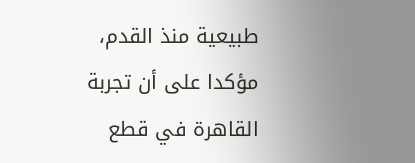طبيعية منذ القدم،  مؤكدا على أن تجربة القاهرة في قطع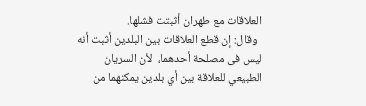العلاقات مع طهران أثبتت فشلها.
  وقال: إن قطع العلاقات بين البلدين أثبت أنه ليس فى مصلحة أحدهما،  لأن السريان الطبيعي للعلاقة بين أي بلدين يمكنهما من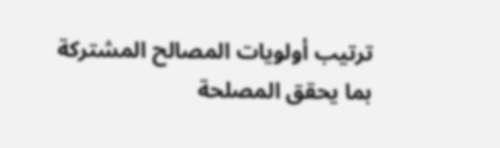ترتيب أولويات المصالح المشتركة بما يحقق المصلحة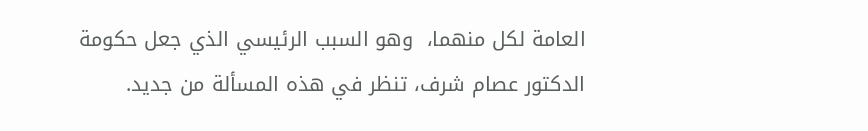العامة لكل منهما،  وهو السبب الرئيسي الذي جعل حكومة الدكتور عصام شرف، تنظر في هذه المسألة من جديد.